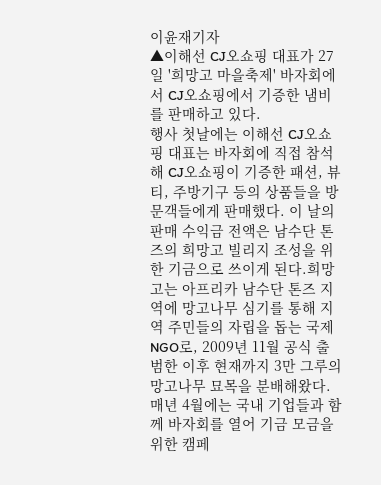이윤재기자
▲이해선 CJ오쇼핑 대표가 27일 '희망고 마을축제' 바자회에서 CJ오쇼핑에서 기증한 냄비를 판매하고 있다.
행사 첫날에는 이해선 CJ오쇼핑 대표는 바자회에 직접 참석해 CJ오쇼핑이 기증한 패션, 뷰티, 주방기구 등의 상품들을 방문객들에게 판매했다. 이 날의 판매 수익금 전액은 남수단 톤즈의 희망고 빌리지 조성을 위한 기금으로 쓰이게 된다.희망고는 아프리카 남수단 톤즈 지역에 망고나무 심기를 통해 지역 주민들의 자립을 돕는 국제 NGO로, 2009년 11월 공식 출범한 이후 현재까지 3만 그루의 망고나무 묘목을 분배해왔다. 매년 4월에는 국내 기업들과 함께 바자회를 열어 기금 모금을 위한 캠페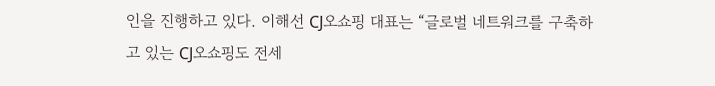인을 진행하고 있다. 이해선 CJ오쇼핑 대표는 “글로벌 네트워크를 구축하고 있는 CJ오쇼핑도 전세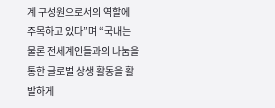계 구성원으로서의 역할에 주목하고 있다”며 “국내는 물론 전세계인들과의 나눔을 통한 글로벌 상생 활동을 활발하게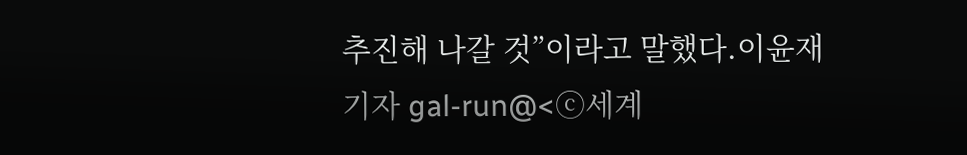추진해 나갈 것”이라고 말했다.이윤재 기자 gal-run@<ⓒ세계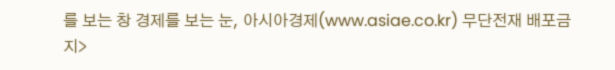를 보는 창 경제를 보는 눈, 아시아경제(www.asiae.co.kr) 무단전재 배포금지>